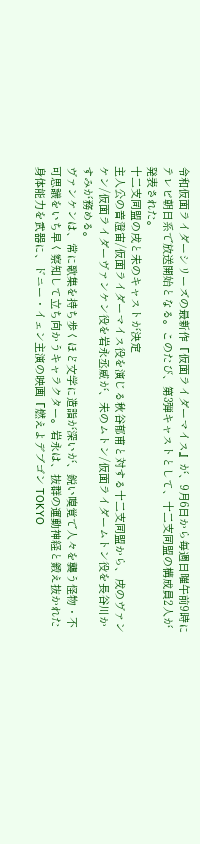令和仮面ライダーシリーズの最新作『仮面ライダーマイス』が、9月6日から毎週日曜午前9時にテレビ朝日系で放送開始となる。このたび、第3弾キャストとして、十二支同盟の構成員2人が発表された。
十二支同盟の戌と未のキャストが決定
主人公の音澄宙/仮面ライダーマイス役を演じる秋谷郁甫と対する十二支同盟から、戌のヴァンケン/仮面ライダーヴァンケン役を岩永丞威が、未のムトン/仮面ライダームトン役を長谷川かすみが務める。
ヴァンケンは、常に歌集を持ち歩くほど文学に造詣が深いが、鋭い嗅覚で人々を襲う怪物・不可思議をいち早く察知して立ち向かうキャラクター。岩永は、抜群の運動神経と鍛え抜かれた身体能力を武器に、ドニー・イェン主演の映画『燃えよデブゴン TOKYO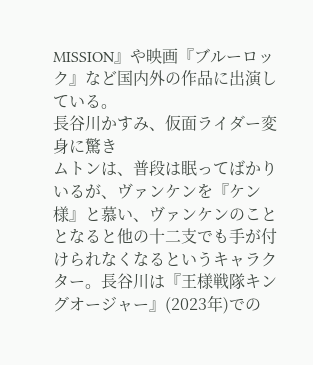MISSION』や映画『ブルーロック』など国内外の作品に出演している。
長谷川かすみ、仮面ライダー変身に驚き
ムトンは、普段は眠ってばかりいるが、ヴァンケンを『ケン様』と慕い、ヴァンケンのこととなると他の十二支でも手が付けられなくなるというキャラクター。長谷川は『王様戦隊キングオージャー』(2023年)での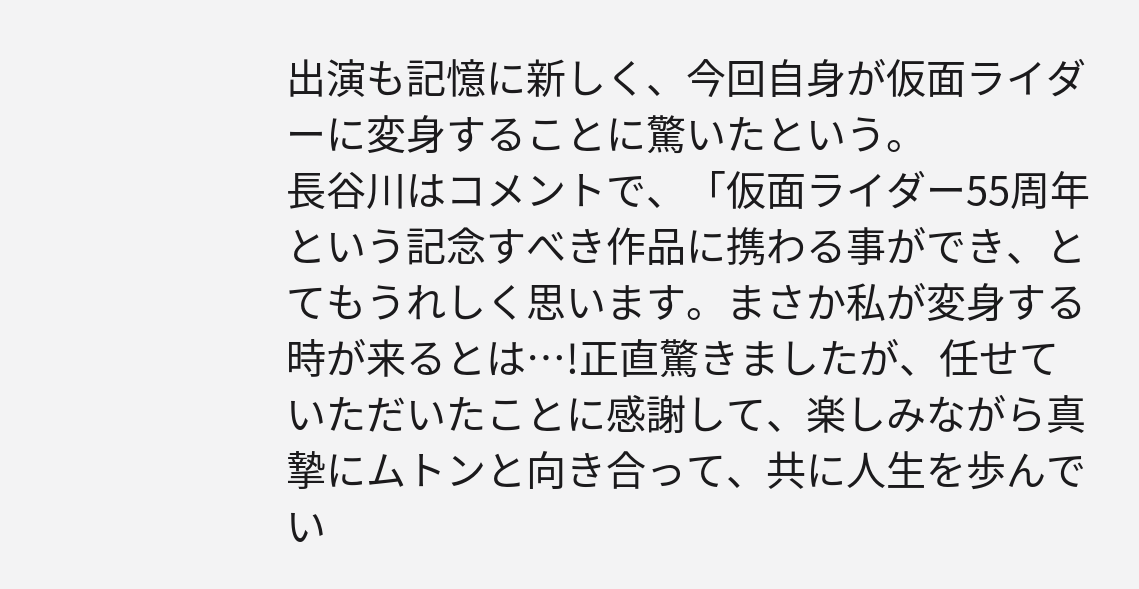出演も記憶に新しく、今回自身が仮面ライダーに変身することに驚いたという。
長谷川はコメントで、「仮面ライダー55周年という記念すべき作品に携わる事ができ、とてもうれしく思います。まさか私が変身する時が来るとは…!正直驚きましたが、任せていただいたことに感謝して、楽しみながら真摯にムトンと向き合って、共に人生を歩んでい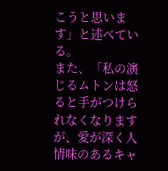こうと思います」と述べている。
また、「私の演じるムトンは怒ると手がつけられなくなりますが、愛が深く人情味のあるキャ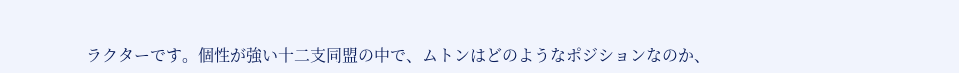ラクターです。個性が強い十二支同盟の中で、ムトンはどのようなポジションなのか、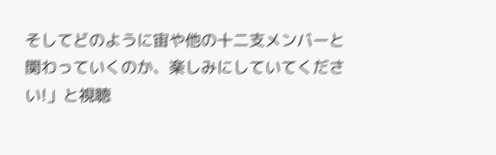そしてどのように宙や他の十二支メンバーと関わっていくのか、楽しみにしていてください!」と視聴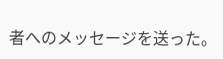者へのメッセージを送った。